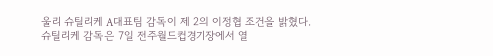울리 슈틸리케 A대표팀 감독이 제 2의 이정협 조건을 밝혔다.
슈틸리케 감독은 7일 전주월드컵경기장에서 열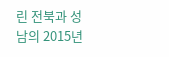린 전북과 성남의 2015년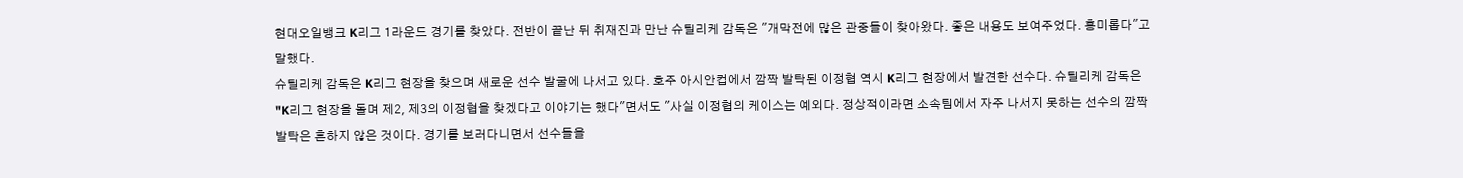현대오일뱅크 K리그 1라운드 경기를 찾았다. 전반이 끝난 뒤 취재진과 만난 슈틸리케 감독은 "개막전에 많은 관중들이 찾아왔다. 좋은 내용도 보여주었다. 흥미롭다"고 말했다.
슈틸리케 감독은 K리그 현장을 찾으며 새로운 선수 발굴에 나서고 있다. 호주 아시안컵에서 깜짝 발탁된 이정협 역시 K리그 현장에서 발견한 선수다. 슈틸리케 감독은 "K리그 현장을 돌며 제2, 제3의 이정협을 찾겠다고 이야기는 했다"면서도 "사실 이정협의 케이스는 예외다. 정상적이라면 소속팀에서 자주 나서지 못하는 선수의 깜짝 발탁은 흔하지 않은 것이다. 경기를 보러다니면서 선수들을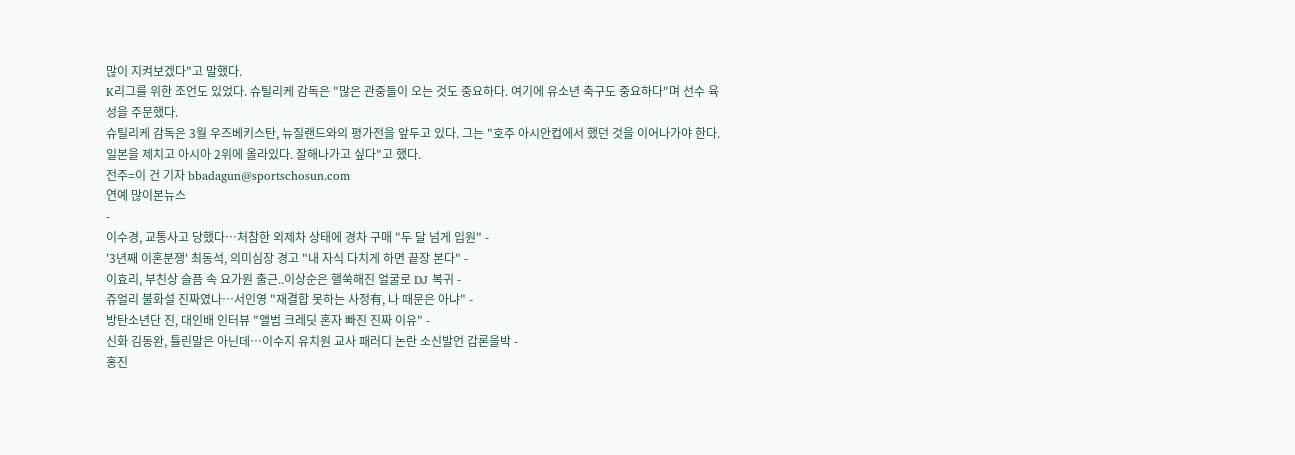많이 지켜보겠다"고 말했다.
K리그를 위한 조언도 있었다. 슈틸리케 감독은 "많은 관중들이 오는 것도 중요하다. 여기에 유소년 축구도 중요하다"며 선수 육성을 주문했다.
슈틸리케 감독은 3월 우즈베키스탄, 뉴질랜드와의 평가전을 앞두고 있다. 그는 "호주 아시안컵에서 했던 것을 이어나가야 한다. 일본을 제치고 아시아 2위에 올라있다. 잘해나가고 싶다"고 했다.
전주=이 건 기자 bbadagun@sportschosun.com
연예 많이본뉴스
-
이수경, 교통사고 당했다…처참한 외제차 상태에 경차 구매 "두 달 넘게 입원" -
'3년째 이혼분쟁' 최동석, 의미심장 경고 "내 자식 다치게 하면 끝장 본다" -
이효리, 부친상 슬픔 속 요가원 출근..이상순은 핼쑥해진 얼굴로 DJ 복귀 -
쥬얼리 불화설 진짜였나…서인영 "재결합 못하는 사정有, 나 때문은 아냐" -
방탄소년단 진, 대인배 인터뷰 "앨범 크레딧 혼자 빠진 진짜 이유" -
신화 김동완, 틀린말은 아닌데…이수지 유치원 교사 패러디 논란 소신발언 갑론을박 -
홍진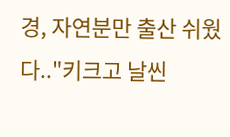경, 자연분만 출산 쉬웠다.."키크고 날씬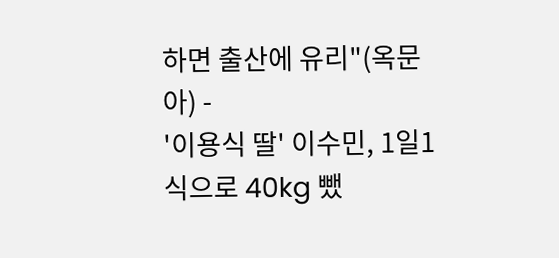하면 출산에 유리"(옥문아) -
'이용식 딸' 이수민, 1일1식으로 40kg 뺐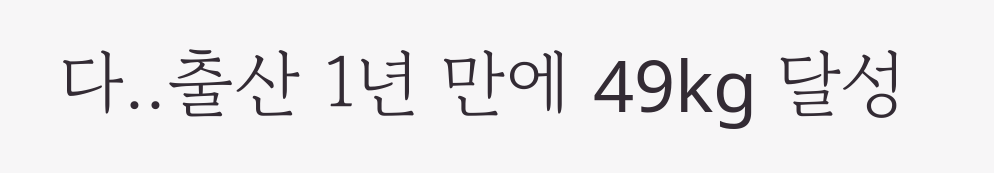다..출산 1년 만에 49kg 달성